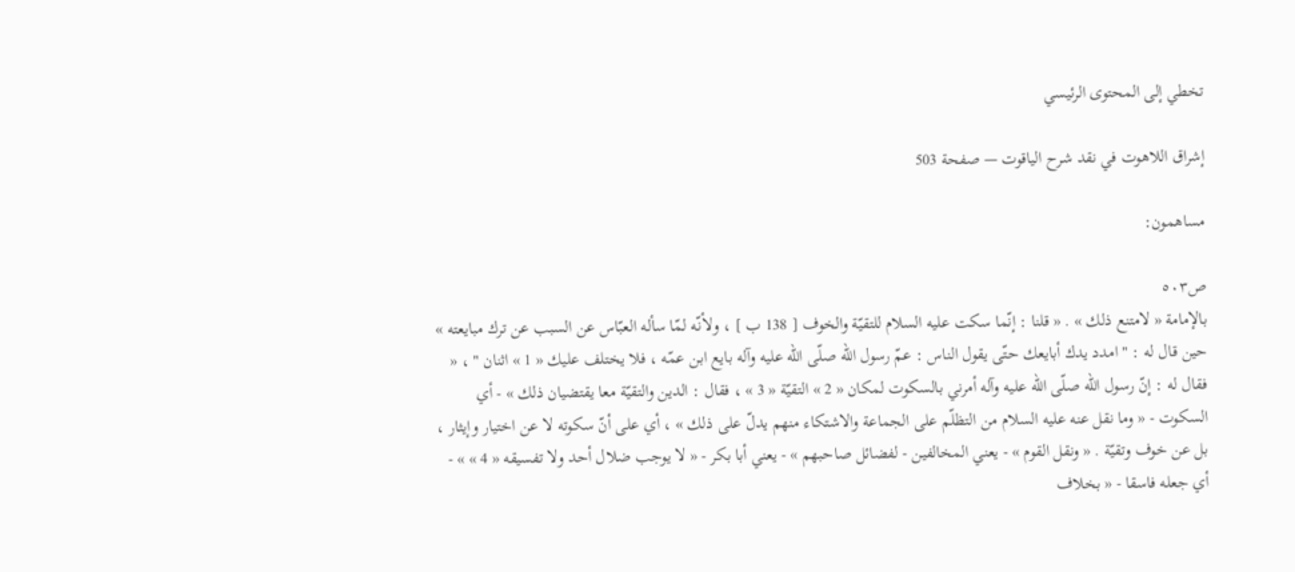تخطي إلى المحتوى الرئيسي

إشراق اللاهوت في نقد شرح الياقوت — صفحة 503

مساهمون:

ص٥٠٣
بالإمامة « لامتنع ذلك » . « قلنا : إنّما سكت عليه السلام للتقيّة والخوف [ 138 ب ] ، ولأنّه لمّا سأله العبّاس عن السبب عن ترك مبايعته » حين قال له : " امدد يدك أبايعك حتّى يقول الناس : عمّ رسول اللّه صلّى اللّه عليه وآله بايع ابن عمّه ، فلا يختلف عليك « 1 » اثنان " ، « فقال له : إنّ رسول اللّه صلّى اللّه عليه وآله أمرني بالسكوت لمكان « 2 » التقيّة « 3 » ، فقال : الدين والتقيّة معا يقتضيان ذلك » - أي السكوت - « وما نقل عنه عليه السلام من التظلّم على الجماعة والاشتكاء منهم يدلّ على ذلك » ، أي على أنّ سكوته لا عن اختيار وإيثار ، بل عن خوف وتقيّة . « ونقل القوم » - يعني المخالفين - لفضائل صاحبهم » - يعني أبا بكر - « لا يوجب ضلال أحد ولا تفسيقه « 4 » » - أي جعله فاسقا - « بخلاف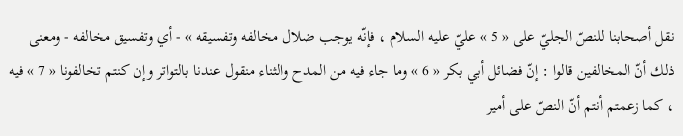نقل أصحابنا للنصّ الجليّ على « 5 » عليّ عليه السلام ، فإنّه يوجب ضلال مخالفه وتفسيقه » - أي وتفسيق مخالفه - ومعنى ذلك أنّ المخالفين قالوا : إنّ فضائل أبي بكر « 6 » وما جاء فيه من المدح والثناء منقول عندنا بالتواتر وإن كنتم تخالفونا « 7 » فيه ، كما زعمتم أنتم أنّ النصّ على أمير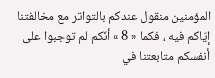المؤمنين منقول عندكم بالتواتر مع مخالفتنا إيّاكم فيه ، فكما « 8 » أنّكم لم توجبوا على أنفسكم متابعتنا في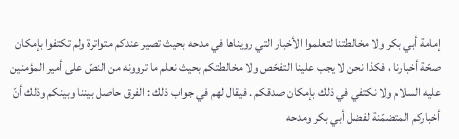إمامة أبي بكر ولا مخالطتنا لتعلموا الأخبار التي رويناها في مدحه بحيث تصير عندكم متواترة ولم تكتفوا بإمكان صحّة أخبارنا ، فكذا نحن لا يجب علينا التفحّص ولا مخالطتكم بحيث نعلم ما تروونه من النصّ على أمير المؤمنين عليه السلام ولا نكتفي في ذلك بإمكان صدقكم . فيقال لهم في جواب ذلك : الفرق حاصل بيننا وبينكم وذلك أنّ أخباركم المتضمّنة لفضل أبي بكر ومدحه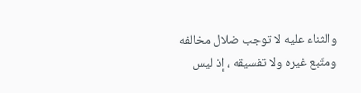والثناء عليه لا توجب ضلال مخالفه ومتّبع غيره ولا تفسيقه ، إذ ليس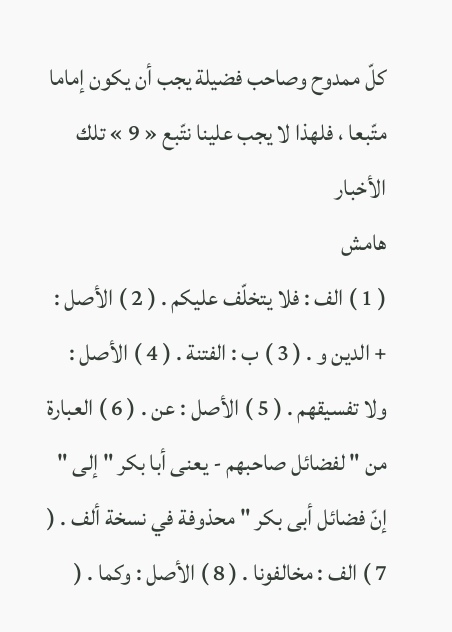كلّ ممدوح وصاحب فضيلة يجب أن يكون إماما متّبعا ، فلهذا لا يجب علينا نتّبع « 9 » تلك الأخبار
هامش
( 1 ) الف : فلا يتخلّف عليكم . ( 2 ) الأصل : + الدين و . ( 3 ) ب : الفتنة . ( 4 ) الأصل : ولا تفسيقهم . ( 5 ) الأصل : عن . ( 6 ) العبارة من " لفضائل صاحبهم - يعنى أبا بكر " إلى " إنّ فضائل أبى بكر " محذوفة في نسخة ألف . ( 7 ) الف : مخالفونا . ( 8 ) الأصل : وكما . (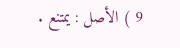9 ) الأصل : يمتنع .